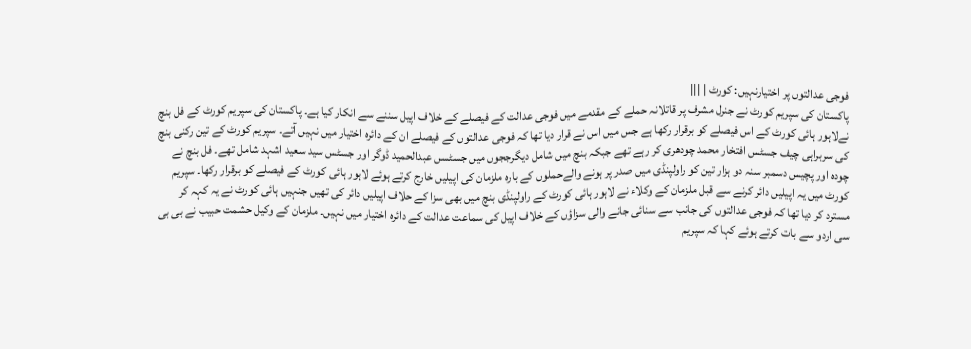فوجی عدالتوں پر اختیارنہیں: کورٹ | |||
پاکستان کی سپریم کورٹ نے جنرل مشرف پر قاتلانہ حملے کے مقدمے میں فوجی عدالت کے فیصلے کے خلاف اپیل سننے سے انکار کیا ہے۔ پاکستان کی سپریم کورٹ کے فل بنچ نےلاہور ہائی کورٹ کے اس فیصلے کو برقرار رکھا ہے جس میں اس نے قرار دیا تھا کہ فوجی عدالتوں کے فیصلے ان کے دائرہ اختیار میں نہیں آتے۔ سپریم کورٹ کے تین رکنی بنچ کی سربراہی چیف جسٹس افتخار محمد چودھری کر رہے تھے جبکہ بنچ میں شامل دیگرججوں میں جسٹسں عبدالحمید ڈوگر اور جسٹس سید سعید اشہد شامل تھے۔ فل بنچ نے چودہ اور پچیس دسمبر سنہ دو ہزار تین کو راولپنڈی میں صدر پر ہونے والےحملوں کے بارہ ملزمان کی اپیلیں خارج کرتے ہوئے لاہور ہائی کورٹ کے فیصلے کو برقرار رکھا۔ سپریم کورٹ میں یہ اپیلیں دائر کرنے سے قبل ملزمان کے وکلاء نے لاہور ہائی کورٹ کے راولپنڈی بنچ میں بھی سزا کے حلاف اپیلیں دائر کی تھیں جنہیں ہائی کورٹ نے یہ کہہ کر مسترد کر دیا تھا کہ فوجی عدالتوں کی جانب سے سنائی جانے والی سزاؤں کے خلاف اپیل کی سماعت عدالت کے دائرہ اختیار میں نہیں۔ ملزمان کے وکیل حشمت حبیب نے بی بی سی اردو سے بات کرتے ہوئے کہا کہ سپریم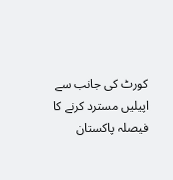کورٹ کی جانب سے اپیلیں مسترد کرنے کا فیصلہ پاکستان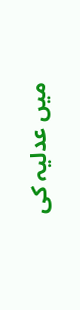میں عدلیہ کی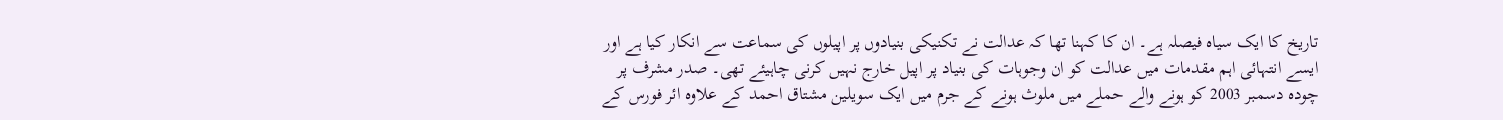تاریخ کا ایک سیاہ فیصلہ ہے۔ ان کا کہنا تھا کہ عدالت نے تکنیکی بنیادوں پر اپیلوں کی سماعت سے انکار کیا ہے اور ایسے انتہائی اہم مقدمات میں عدالت کو ان وجوہات کی بنیاد پر اپیل خارج نہیں کرنی چاہیئے تھی۔ صدر مشرف پر چودہ دسمبر 2003 کو ہونے والے حملے میں ملوث ہونے کے جرم میں ایک سویلین مشتاق احمد کے علاوہ ائر فورس کے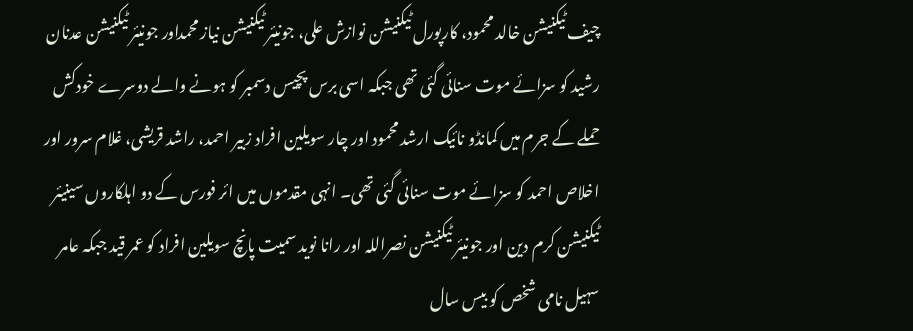چیف ٹیکنیشن خالد محمود، کارپورل ٹیکنیشن نوازش علی، جونیئر ٹیکنیشن نیاز محمداور جونیئر ٹیکنیشن عدنان رشید کو سزائے موت سنائی گئی تھی جبکہ اسی برس پچیس دسمبر کو ہونے والے دوسرے خودکش حملے کے جرم میں کمانڈو نائیک ارشد محمود اور چار سویلین افراد زبیر احمد، راشد قریشی، غلام سرور اور اخلاص احمد کو سزائے موت سنائی گئی تھی۔ انہی مقدموں میں ائر فورس کے دو اہلکاروں سینیئر ٹیکنیشن کرم دین اور جونیئر ٹیکنیشن نصراللہ اور رانا نوید سمیت پانچ سویلین افراد کو عمر قید جبکہ عامر سہیل نامی شخص کو بیس سال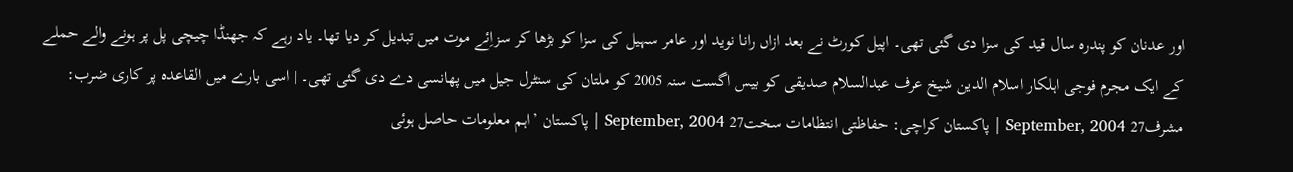اور عدنان کو پندرہ سال قید کی سزا دی گئی تھی۔ اپیل کورٹ نے بعد ازاں رانا نوید اور عامر سہیل کی سزا کو بڑھا کر سزاِئے موت میں تبدیل کر دیا تھا۔ یاد رہے کہ جھنڈا چیچی پل پر ہونے والے حملے کے ایک مجرم فوجی اہلکار اسلام الدین شیخ عرف عبدالسلام صدیقی کو بیس اگست سنہ 2005 کو ملتان کی سنٹرل جیل میں پھانسی دے دی گئی تھی۔ | اسی بارے میں القاعدہ پر کاری ضرب: مشرف27 September, 2004 | پاکستان کراچی: حفاظتی انتظامات سخت27 September, 2004 | پاکستان ’اہم معلومات حاصل ہوئی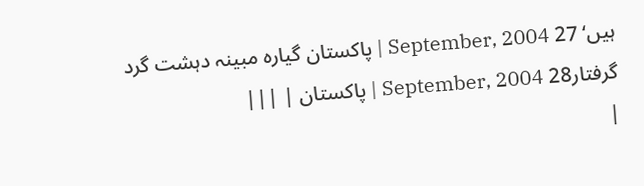ہیں‘ 27 September, 2004 | پاکستان گیارہ مبینہ دہشت گرد گرفتار28 September, 2004 | پاکستان | |||
|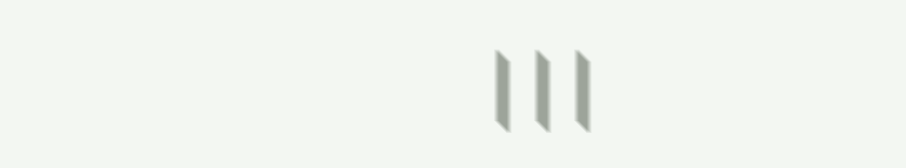|||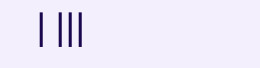| |||